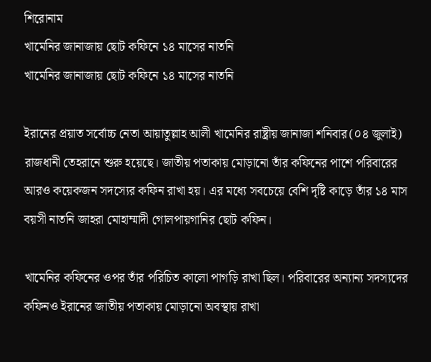শিরোনাম
খামেনির জানাজায় ছোট কফিনে ১৪ মাসের নাতনি
খামেনির জানাজায় ছোট কফিনে ১৪ মাসের নাতনি

ইরানের প্রয়াত সর্বোচ্চ নেতা আয়াতুল্লাহ আলী খামেনির রাষ্ট্রীয় জানাজা শনিবার(০৪ জুলাই) রাজধানী তেহরানে শুরু হয়েছে। জাতীয় পতাকায় মোড়ানো তাঁর কফিনের পাশে পরিবারের আরও কয়েকজন সদস্যের কফিন রাখা হয়। এর মধ্যে সবচেয়ে বেশি দৃষ্টি কাড়ে তাঁর ১৪ মাস বয়সী নাতনি জাহরা মোহাম্মাদী গোলপায়গানির ছোট কফিন।

খামেনির কফিনের ওপর তাঁর পরিচিত কালো পাগড়ি রাখা ছিল। পরিবারের অন্যান্য সদস্যদের কফিনও ইরানের জাতীয় পতাকায় মোড়ানো অবস্থায় রাখা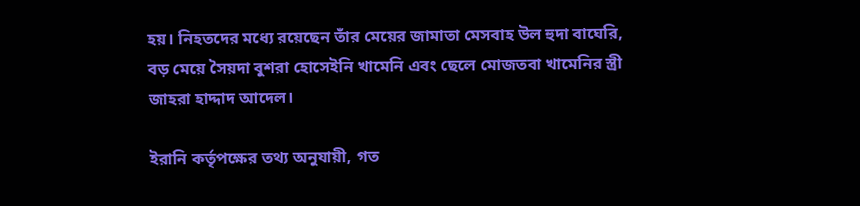হয়। নিহতদের মধ্যে রয়েছেন তাঁর মেয়ের জামাতা মেসবাহ উল হুদা বাঘেরি, বড় মেয়ে সৈয়দা বুশরা হোসেইনি খামেনি এবং ছেলে মোজতবা খামেনির স্ত্রী জাহরা হাদ্দাদ আদেল।

ইরানি কর্তৃপক্ষের তথ্য অনুযায়ী, গত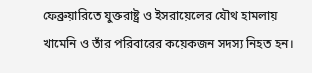ফেব্রুয়ারিতে যুক্তরাষ্ট্র ও ইসরায়েলের যৌথ হামলায় খামেনি ও তাঁর পরিবারের কয়েকজন সদস্য নিহত হন।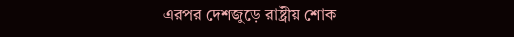এরপর দেশজুড়ে রাষ্ট্রীয় শোক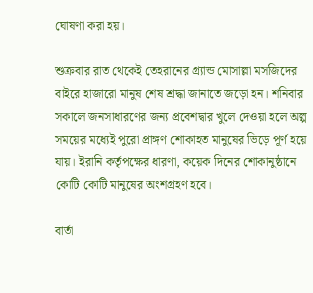ঘোষণা করা হয়।

শুক্রবার রাত থেকেই তেহরানের গ্র্যান্ড মোসাল্লা মসজিদের বাইরে হাজারো মানুষ শেষ শ্রদ্ধা জানাতে জড়ো হন। শনিবার সকালে জনসাধারণের জন্য প্রবেশদ্বার খুলে দেওয়া হলে অল্প সময়ের মধ্যেই পুরো প্রাঙ্গণ শোকাহত মানুষের ভিড়ে পূর্ণ হয়ে যায়। ইরানি কর্তৃপক্ষের ধারণা, কয়েক দিনের শোকানুষ্ঠানে কোটি কোটি মানুষের অংশগ্রহণ হবে।

বার্তা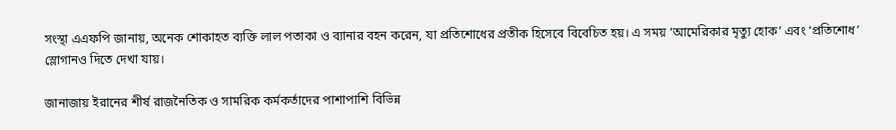সংস্থা এএফপি জানায়, অনেক শোকাহত ব্যক্তি লাল পতাকা ও ব্যানার বহন করেন, যা প্রতিশোধের প্রতীক হিসেবে বিবেচিত হয়। এ সময় ‘আমেরিকার মৃত্যু হোক’ এবং ‘প্রতিশোধ’ স্লোগানও দিতে দেখা যায়।

জানাজায় ইরানের শীর্ষ রাজনৈতিক ও সামরিক কর্মকর্তাদের পাশাপাশি বিভিন্ন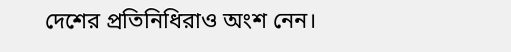দেশের প্রতিনিধিরাও অংশ নেন।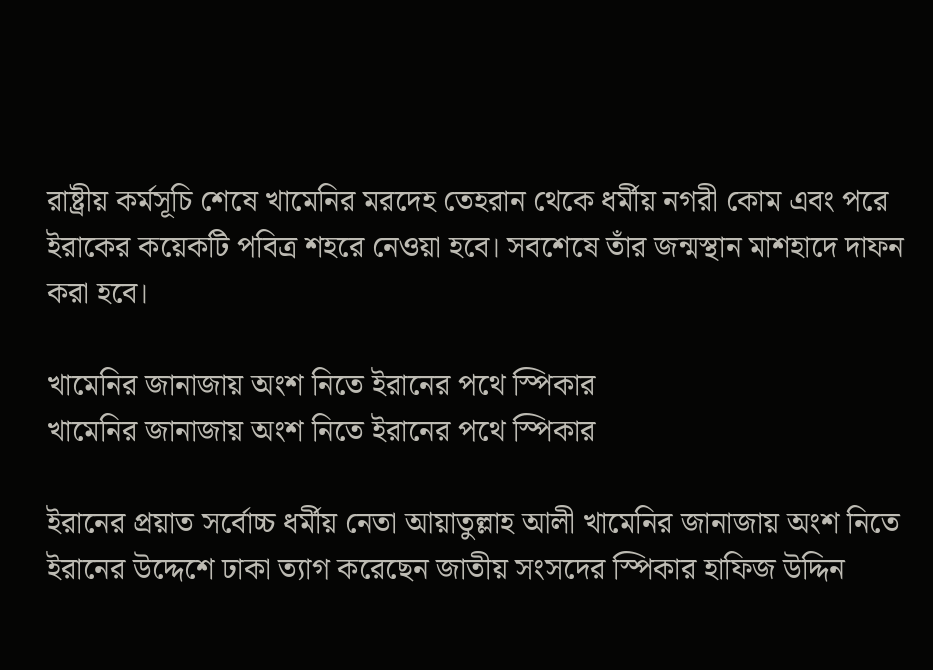রাষ্ট্রীয় কর্মসূচি শেষে খামেনির মরদেহ তেহরান থেকে ধর্মীয় নগরী কোম এবং পরে ইরাকের কয়েকটি পবিত্র শহরে নেওয়া হবে। সবশেষে তাঁর জন্মস্থান মাশহাদে দাফন করা হবে।

খামেনির জানাজায় অংশ নিতে ইরানের পথে স্পিকার
খামেনির জানাজায় অংশ নিতে ইরানের পথে স্পিকার

ইরানের প্রয়াত সর্বোচ্চ ধর্মীয় নেতা আয়াতুল্লাহ আলী খামেনির জানাজায় অংশ নিতে ইরানের উদ্দেশে ঢাকা ত্যাগ করেছেন জাতীয় সংসদের স্পিকার হাফিজ উদ্দিন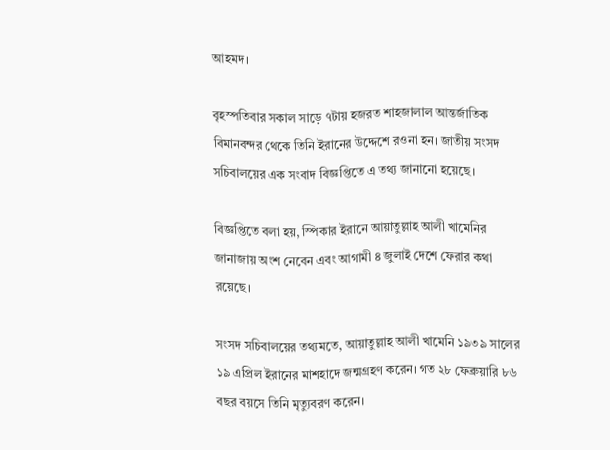আহমদ।

বৃহস্পতিবার সকাল সাড়ে ৭টায় হজরত শাহজালাল আন্তর্জাতিক বিমানবন্দর থেকে তিনি ইরানের উদ্দেশে রওনা হন। জাতীয় সংসদ সচিবালয়ের এক সংবাদ বিজ্ঞপ্তিতে এ তথ্য জানানো হয়েছে।

বিজ্ঞপ্তিতে বলা হয়, স্পিকার ইরানে আয়াতুল্লাহ আলী খামেনির জানাজায় অংশ নেবেন এবং আগামী ৪ জুলাই দেশে ফেরার কথা রয়েছে।

সংসদ সচিবালয়ের তথ্যমতে, আয়াতুল্লাহ আলী খামেনি ১৯৩৯ সালের ১৯ এপ্রিল ইরানের মাশহাদে জন্মগ্রহণ করেন। গত ২৮ ফেব্রুয়ারি ৮৬ বছর বয়সে তিনি মৃত্যুবরণ করেন।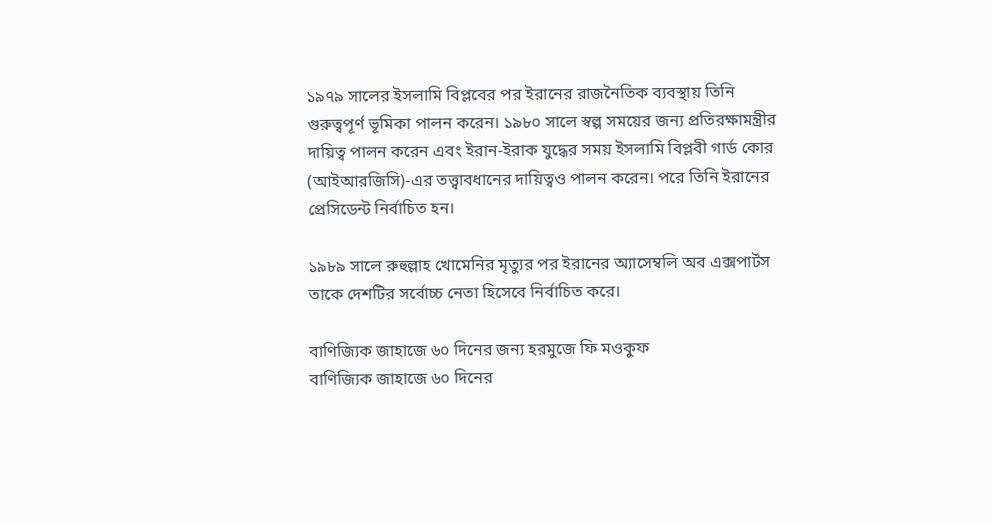১৯৭৯ সালের ইসলামি বিপ্লবের পর ইরানের রাজনৈতিক ব্যবস্থায় তিনি গুরুত্বপূর্ণ ভূমিকা পালন করেন। ১৯৮০ সালে স্বল্প সময়ের জন্য প্রতিরক্ষামন্ত্রীর দায়িত্ব পালন করেন এবং ইরান-ইরাক যুদ্ধের সময় ইসলামি বিপ্লবী গার্ড কোর (আইআরজিসি)-এর তত্ত্বাবধানের দায়িত্বও পালন করেন। পরে তিনি ইরানের প্রেসিডেন্ট নির্বাচিত হন।

১৯৮৯ সালে রুহুল্লাহ খোমেনির মৃত্যুর পর ইরানের অ্যাসেম্বলি অব এক্সপার্টস তাকে দেশটির সর্বোচ্চ নেতা হিসেবে নির্বাচিত করে।

বাণিজ্যিক জাহাজে ৬০ দিনের জন্য হরমুজে ফি মওকুফ
বাণিজ্যিক জাহাজে ৬০ দিনের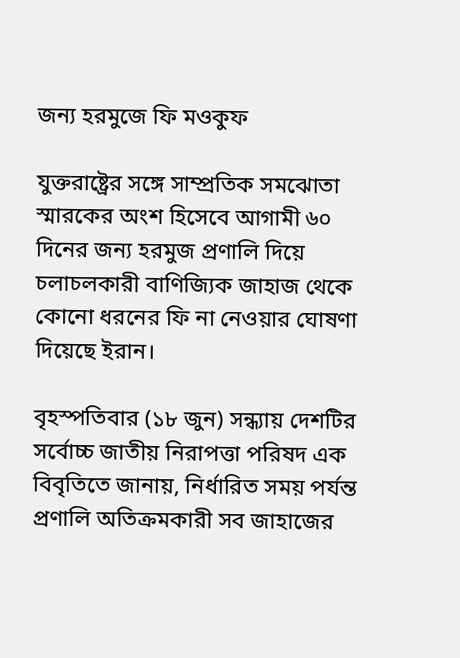জন্য হরমুজে ফি মওকুফ

যুক্তরাষ্ট্রের সঙ্গে সাম্প্রতিক সমঝোতা স্মারকের অংশ হিসেবে আগামী ৬০ দিনের জন্য হরমুজ প্রণালি দিয়ে চলাচলকারী বাণিজ্যিক জাহাজ থেকে কোনো ধরনের ফি না নেওয়ার ঘোষণা দিয়েছে ইরান।

বৃহস্পতিবার (১৮ জুন) সন্ধ্যায় দেশটির সর্বোচ্চ জাতীয় নিরাপত্তা পরিষদ এক বিবৃতিতে জানায়, নির্ধারিত সময় পর্যন্ত প্রণালি অতিক্রমকারী সব জাহাজের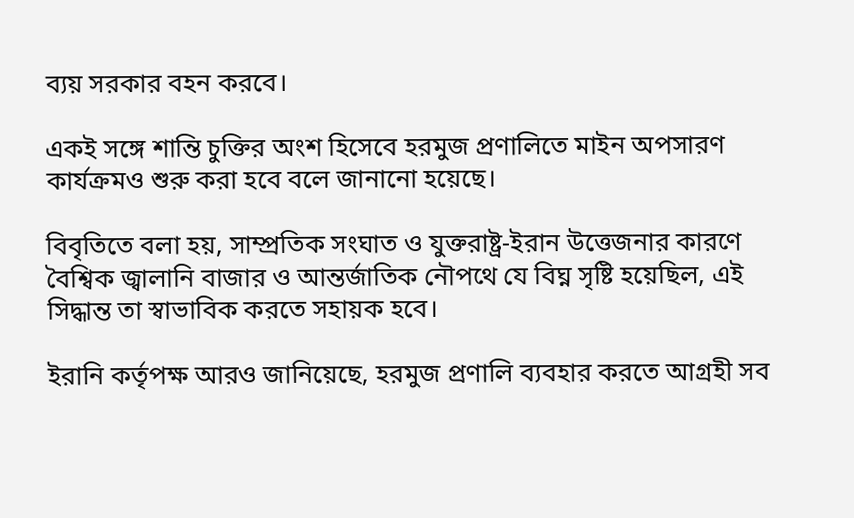ব্যয় সরকার বহন করবে।

একই সঙ্গে শান্তি চুক্তির অংশ হিসেবে হরমুজ প্রণালিতে মাইন অপসারণ কার্যক্রমও শুরু করা হবে বলে জানানো হয়েছে।

বিবৃতিতে বলা হয়, সাম্প্রতিক সংঘাত ও যুক্তরাষ্ট্র-ইরান উত্তেজনার কারণে বৈশ্বিক জ্বালানি বাজার ও আন্তর্জাতিক নৌপথে যে বিঘ্ন সৃষ্টি হয়েছিল, এই সিদ্ধান্ত তা স্বাভাবিক করতে সহায়ক হবে।

ইরানি কর্তৃপক্ষ আরও জানিয়েছে, হরমুজ প্রণালি ব্যবহার করতে আগ্রহী সব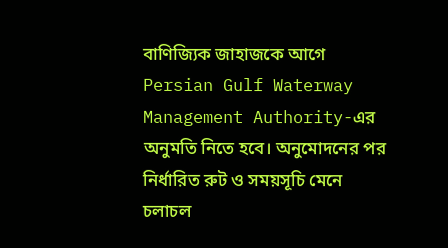বাণিজ্যিক জাহাজকে আগে Persian Gulf Waterway Management Authority-এর অনুমতি নিতে হবে। অনুমোদনের পর নির্ধারিত রুট ও সময়সূচি মেনে চলাচল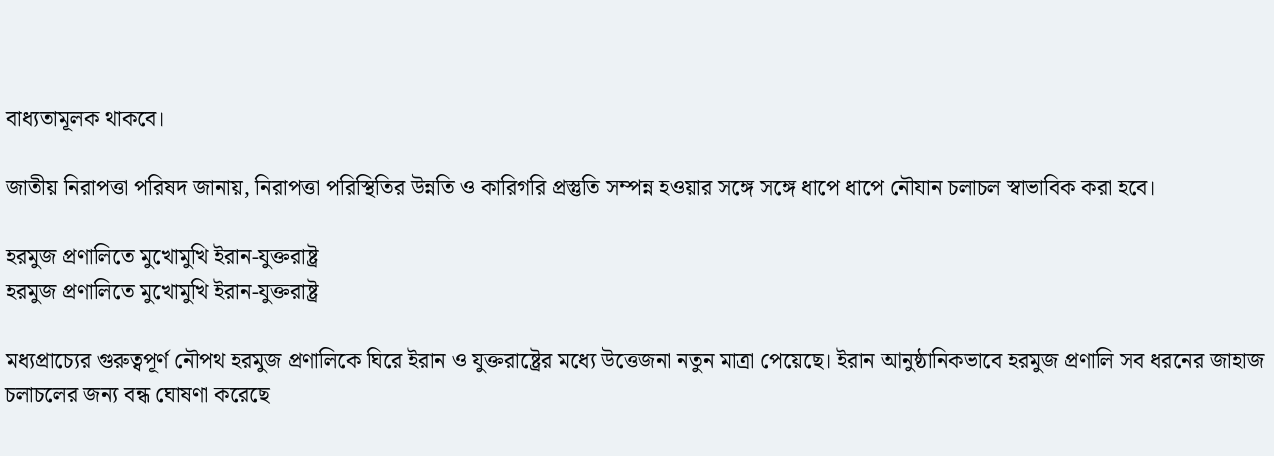বাধ্যতামূলক থাকবে।

জাতীয় নিরাপত্তা পরিষদ জানায়, নিরাপত্তা পরিস্থিতির উন্নতি ও কারিগরি প্রস্তুতি সম্পন্ন হওয়ার সঙ্গে সঙ্গে ধাপে ধাপে নৌযান চলাচল স্বাভাবিক করা হবে।

হরমুজ প্রণালিতে মুখোমুখি ইরান-যুক্তরাষ্ট্র
হরমুজ প্রণালিতে মুখোমুখি ইরান-যুক্তরাষ্ট্র

মধ্যপ্রাচ্যের গুরুত্বপূর্ণ নৌপথ হরমুজ প্রণালিকে ঘিরে ইরান ও যুক্তরাষ্ট্রের মধ্যে উত্তেজনা নতুন মাত্রা পেয়েছে। ইরান আনুষ্ঠানিকভাবে হরমুজ প্রণালি সব ধরনের জাহাজ চলাচলের জন্য বন্ধ ঘোষণা করেছে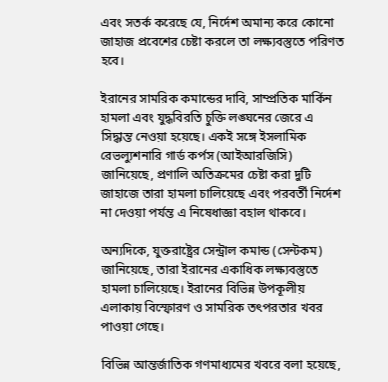এবং সতর্ক করেছে যে, নির্দেশ অমান্য করে কোনো জাহাজ প্রবেশের চেষ্টা করলে তা লক্ষ্যবস্তুতে পরিণত হবে।

ইরানের সামরিক কমান্ডের দাবি, সাম্প্রতিক মার্কিন হামলা এবং যুদ্ধবিরতি চুক্তি লঙ্ঘনের জেরে এ সিদ্ধান্ত নেওয়া হয়েছে। একই সঙ্গে ইসলামিক রেভল্যুশনারি গার্ড কর্পস (আইআরজিসি) জানিয়েছে, প্রণালি অতিক্রমের চেষ্টা করা দুটি জাহাজে তারা হামলা চালিয়েছে এবং পরবর্তী নির্দেশ না দেওয়া পর্যন্ত এ নিষেধাজ্ঞা বহাল থাকবে।

অন্যদিকে, যুক্তরাষ্ট্রের সেন্ট্রাল কমান্ড (সেন্টকম) জানিয়েছে, তারা ইরানের একাধিক লক্ষ্যবস্তুতে হামলা চালিয়েছে। ইরানের বিভিন্ন উপকূলীয় এলাকায় বিস্ফোরণ ও সামরিক তৎপরতার খবর পাওয়া গেছে।

বিভিন্ন আন্তর্জাতিক গণমাধ্যমের খবরে বলা হয়েছে,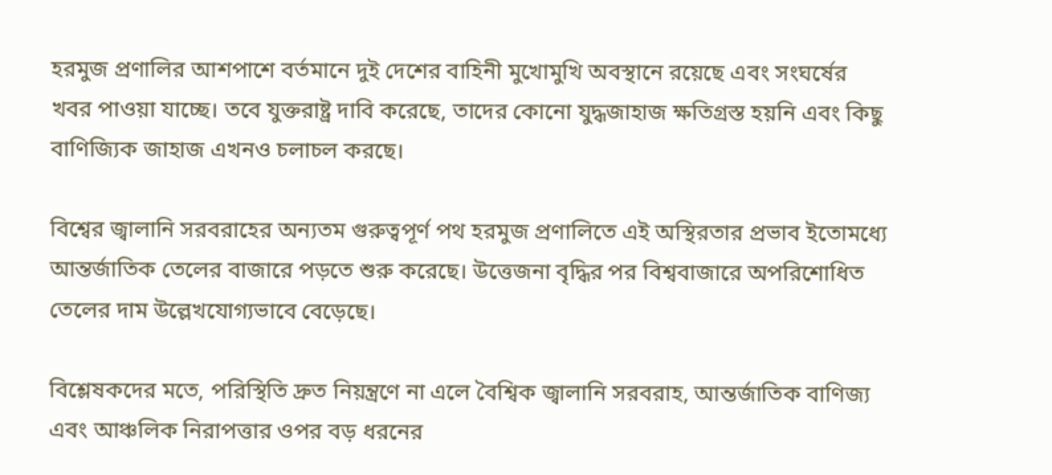হরমুজ প্রণালির আশপাশে বর্তমানে দুই দেশের বাহিনী মুখোমুখি অবস্থানে রয়েছে এবং সংঘর্ষের খবর পাওয়া যাচ্ছে। তবে যুক্তরাষ্ট্র দাবি করেছে, তাদের কোনো যুদ্ধজাহাজ ক্ষতিগ্রস্ত হয়নি এবং কিছু বাণিজ্যিক জাহাজ এখনও চলাচল করছে।

বিশ্বের জ্বালানি সরবরাহের অন্যতম গুরুত্বপূর্ণ পথ হরমুজ প্রণালিতে এই অস্থিরতার প্রভাব ইতোমধ্যে আন্তর্জাতিক তেলের বাজারে পড়তে শুরু করেছে। উত্তেজনা বৃদ্ধির পর বিশ্ববাজারে অপরিশোধিত তেলের দাম উল্লেখযোগ্যভাবে বেড়েছে।

বিশ্লেষকদের মতে, পরিস্থিতি দ্রুত নিয়ন্ত্রণে না এলে বৈশ্বিক জ্বালানি সরবরাহ, আন্তর্জাতিক বাণিজ্য এবং আঞ্চলিক নিরাপত্তার ওপর বড় ধরনের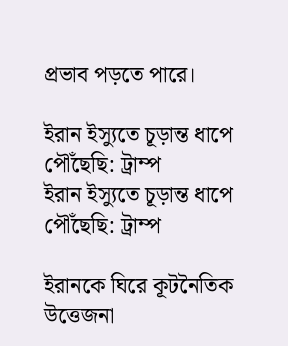প্রভাব পড়তে পারে।

ইরান ইস্যুতে চূড়ান্ত ধাপে পৌঁছেছি: ট্রাম্প
ইরান ইস্যুতে চূড়ান্ত ধাপে পৌঁছেছি: ট্রাম্প

ইরানকে ঘিরে কূটনৈতিক উত্তেজনা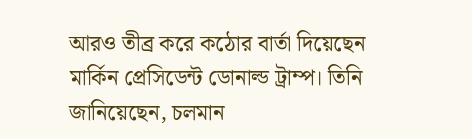আরও তীব্র করে কঠোর বার্তা দিয়েছেন মার্কিন প্রেসিডেন্ট ডোনাল্ড ট্রাম্প। তিনি জানিয়েছেন, চলমান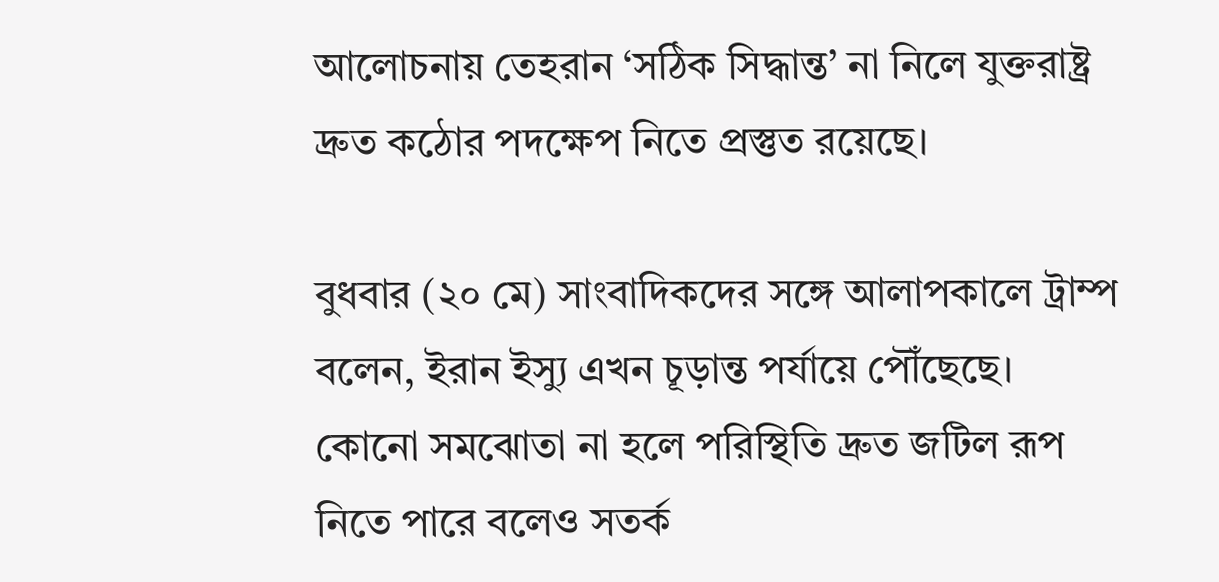আলোচনায় তেহরান ‘সঠিক সিদ্ধান্ত’ না নিলে যুক্তরাষ্ট্র দ্রুত কঠোর পদক্ষেপ নিতে প্রস্তুত রয়েছে।

বুধবার (২০ মে) সাংবাদিকদের সঙ্গে আলাপকালে ট্রাম্প বলেন, ইরান ইস্যু এখন চূড়ান্ত পর্যায়ে পৌঁছেছে। কোনো সমঝোতা না হলে পরিস্থিতি দ্রুত জটিল রূপ নিতে পারে বলেও সতর্ক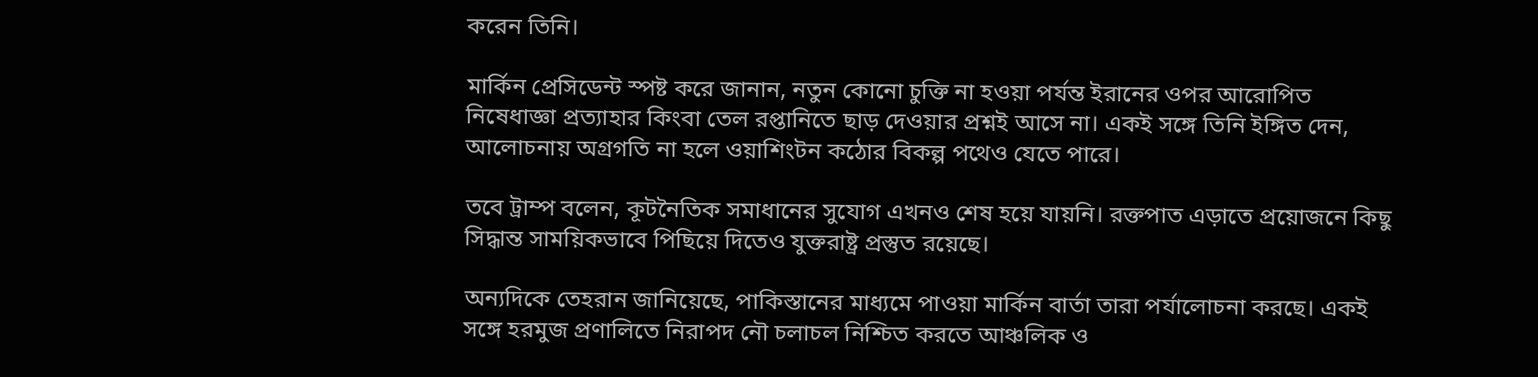করেন তিনি।

মার্কিন প্রেসিডেন্ট স্পষ্ট করে জানান, নতুন কোনো চুক্তি না হওয়া পর্যন্ত ইরানের ওপর আরোপিত নিষেধাজ্ঞা প্রত্যাহার কিংবা তেল রপ্তানিতে ছাড় দেওয়ার প্রশ্নই আসে না। একই সঙ্গে তিনি ইঙ্গিত দেন, আলোচনায় অগ্রগতি না হলে ওয়াশিংটন কঠোর বিকল্প পথেও যেতে পারে।

তবে ট্রাম্প বলেন, কূটনৈতিক সমাধানের সুযোগ এখনও শেষ হয়ে যায়নি। রক্তপাত এড়াতে প্রয়োজনে কিছু সিদ্ধান্ত সাময়িকভাবে পিছিয়ে দিতেও যুক্তরাষ্ট্র প্রস্তুত রয়েছে।

অন্যদিকে তেহরান জানিয়েছে, পাকিস্তানের মাধ্যমে পাওয়া মার্কিন বার্তা তারা পর্যালোচনা করছে। একই সঙ্গে হরমুজ প্রণালিতে নিরাপদ নৌ চলাচল নিশ্চিত করতে আঞ্চলিক ও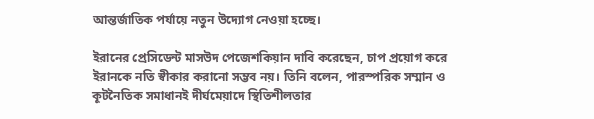আন্তর্জাতিক পর্যায়ে নতুন উদ্যোগ নেওয়া হচ্ছে।

ইরানের প্রেসিডেন্ট মাসউদ পেজেশকিয়ান দাবি করেছেন, চাপ প্রয়োগ করে ইরানকে নতি স্বীকার করানো সম্ভব নয়। তিনি বলেন, পারস্পরিক সম্মান ও কূটনৈতিক সমাধানই দীর্ঘমেয়াদে স্থিতিশীলতার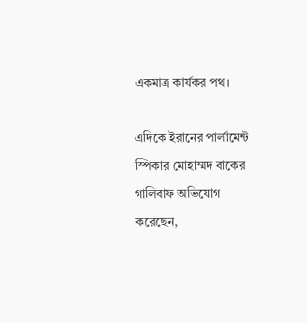একমাত্র কার্যকর পথ।

এদিকে ইরানের পার্লামেন্ট স্পিকার মোহাম্মদ বাকের গালিবাফ অভিযোগ করেছেন,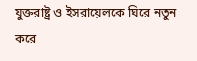যুক্তরাষ্ট্র ও ইসরায়েলকে ঘিরে নতুন করে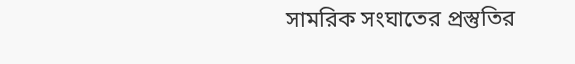সামরিক সংঘাতের প্রস্তুতির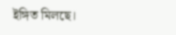ইঙ্গিত মিলছে।